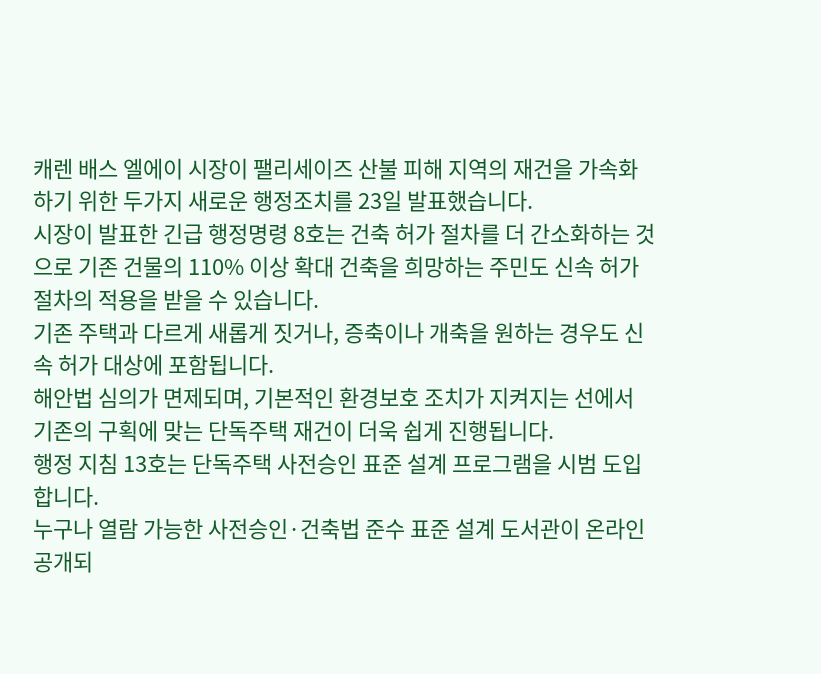캐렌 배스 엘에이 시장이 팰리세이즈 산불 피해 지역의 재건을 가속화하기 위한 두가지 새로운 행정조치를 23일 발표했습니다.
시장이 발표한 긴급 행정명령 8호는 건축 허가 절차를 더 간소화하는 것으로 기존 건물의 110% 이상 확대 건축을 희망하는 주민도 신속 허가 절차의 적용을 받을 수 있습니다.
기존 주택과 다르게 새롭게 짓거나, 증축이나 개축을 원하는 경우도 신속 허가 대상에 포함됩니다.
해안법 심의가 면제되며, 기본적인 환경보호 조치가 지켜지는 선에서 기존의 구획에 맞는 단독주택 재건이 더욱 쉽게 진행됩니다.
행정 지침 13호는 단독주택 사전승인 표준 설계 프로그램을 시범 도입합니다.
누구나 열람 가능한 사전승인·건축법 준수 표준 설계 도서관이 온라인 공개되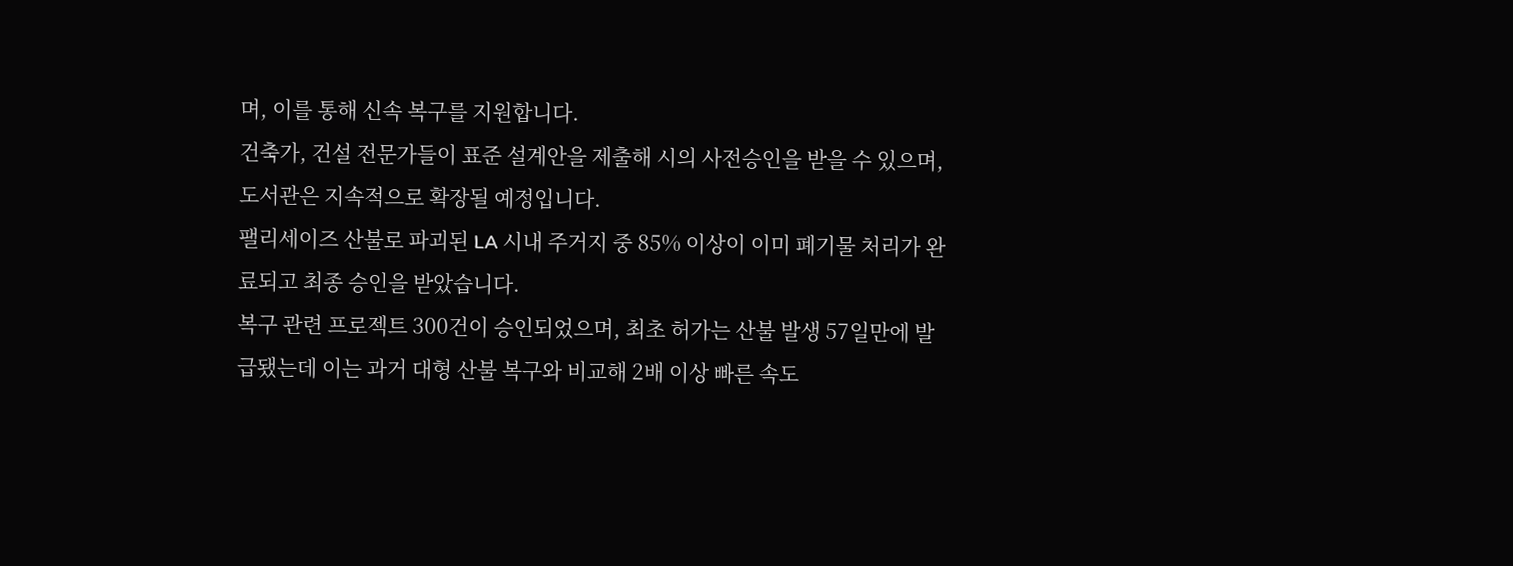며, 이를 통해 신속 복구를 지원합니다.
건축가, 건설 전문가들이 표준 설계안을 제출해 시의 사전승인을 받을 수 있으며, 도서관은 지속적으로 확장될 예정입니다.
팰리세이즈 산불로 파괴된 LA 시내 주거지 중 85% 이상이 이미 폐기물 처리가 완료되고 최종 승인을 받았습니다.
복구 관련 프로젝트 300건이 승인되었으며, 최초 허가는 산불 발생 57일만에 발급됐는데 이는 과거 대형 산불 복구와 비교해 2배 이상 빠른 속도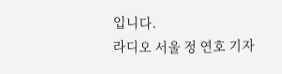입니다.
라디오 서울 정 연호 기자